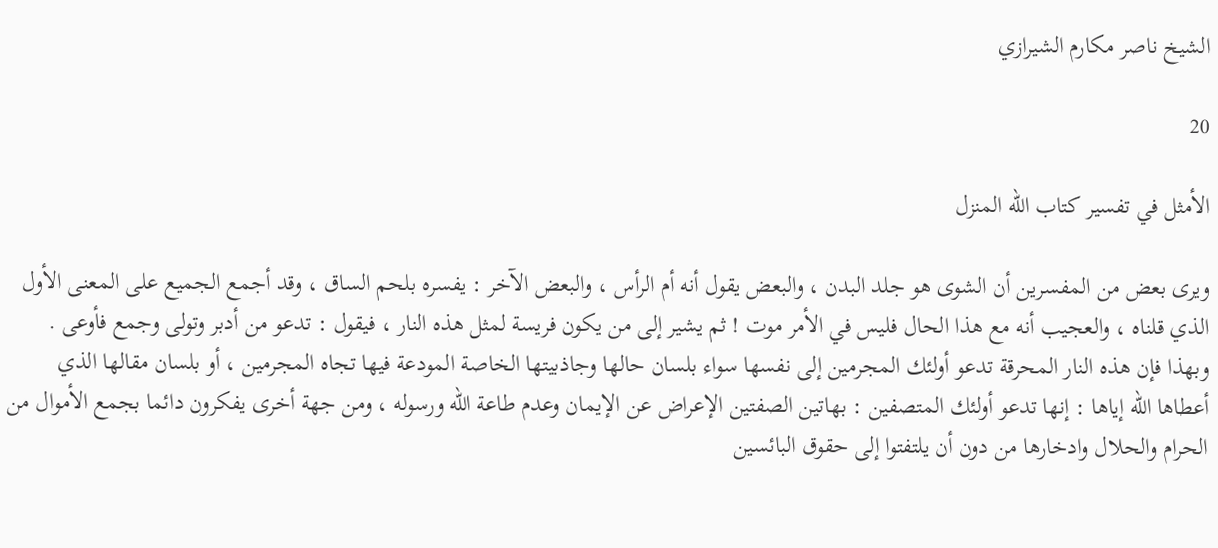الشيخ ناصر مكارم الشيرازي

20

الأمثل في تفسير كتاب الله المنزل

ويرى بعض من المفسرين أن الشوى هو جلد البدن ، والبعض يقول أنه أم الرأس ، والبعض الآخر : يفسره بلحم الساق ، وقد أجمع الجميع على المعنى الأول الذي قلناه ، والعجيب أنه مع هذا الحال فليس في الأمر موت ! ثم يشير إلى من يكون فريسة لمثل هذه النار ، فيقول : تدعو من أدبر وتولى وجمع فأوعى . وبهذا فإن هذه النار المحرقة تدعو أولئك المجرمين إلى نفسها سواء بلسان حالها وجاذبيتها الخاصة المودعة فيها تجاه المجرمين ، أو بلسان مقالها الذي أعطاها الله إياها : إنها تدعو أولئك المتصفين : بهاتين الصفتين الإعراض عن الإيمان وعدم طاعة الله ورسوله ، ومن جهة أخرى يفكرون دائما بجمع الأموال من الحرام والحلال وادخارها من دون أن يلتفتوا إلى حقوق البائسين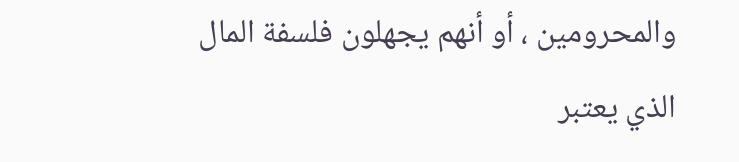والمحرومين ، أو أنهم يجهلون فلسفة المال الذي يعتبر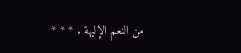من النعم الإليهة . * * *